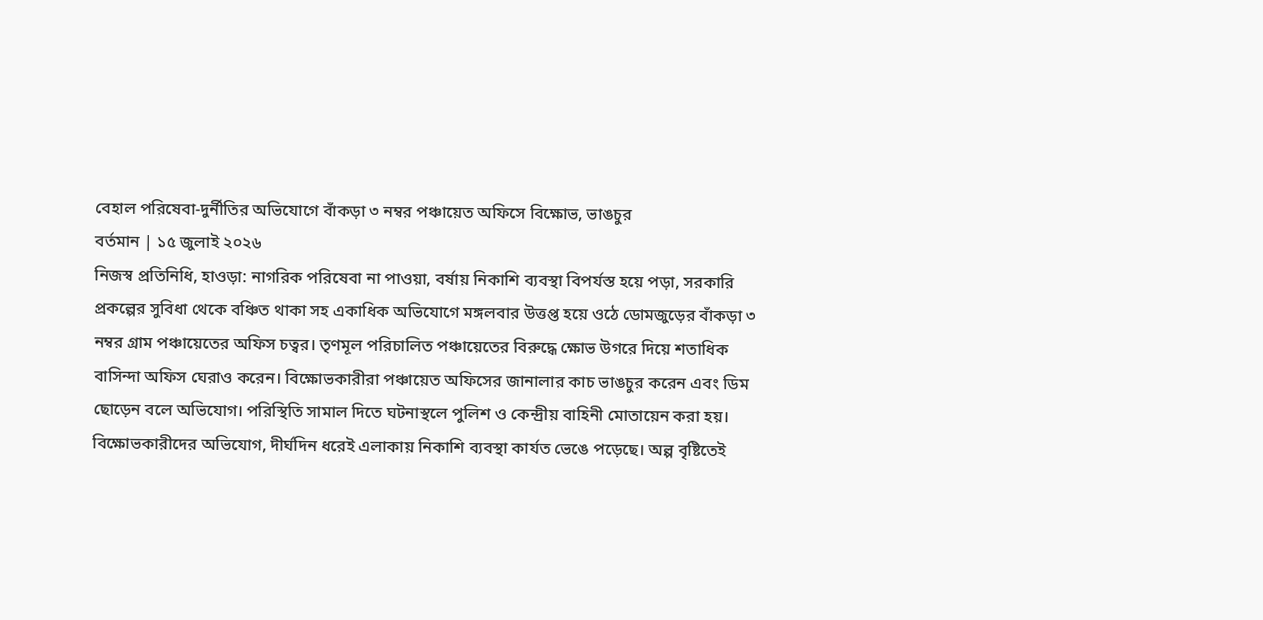বেহাল পরিষেবা-দুর্নীতির অভিযোগে বাঁকড়া ৩ নম্বর পঞ্চায়েত অফিসে বিক্ষোভ, ভাঙচুর
বর্তমান | ১৫ জুলাই ২০২৬
নিজস্ব প্রতিনিধি, হাওড়া: নাগরিক পরিষেবা না পাওয়া, বর্ষায় নিকাশি ব্যবস্থা বিপর্যস্ত হয়ে পড়া, সরকারি প্রকল্পের সুবিধা থেকে বঞ্চিত থাকা সহ একাধিক অভিযোগে মঙ্গলবার উত্তপ্ত হয়ে ওঠে ডোমজুড়ের বাঁকড়া ৩ নম্বর গ্রাম পঞ্চায়েতের অফিস চত্বর। তৃণমূল পরিচালিত পঞ্চায়েতের বিরুদ্ধে ক্ষোভ উগরে দিয়ে শতাধিক বাসিন্দা অফিস ঘেরাও করেন। বিক্ষোভকারীরা পঞ্চায়েত অফিসের জানালার কাচ ভাঙচুর করেন এবং ডিম ছোড়েন বলে অভিযোগ। পরিস্থিতি সামাল দিতে ঘটনাস্থলে পুলিশ ও কেন্দ্রীয় বাহিনী মোতায়েন করা হয়।
বিক্ষোভকারীদের অভিযোগ, দীর্ঘদিন ধরেই এলাকায় নিকাশি ব্যবস্থা কার্যত ভেঙে পড়েছে। অল্প বৃষ্টিতেই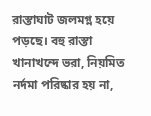রাস্তাঘাট জলমগ্ন হয়ে পড়ছে। বহু রাস্তা খানাখন্দে ভরা, নিয়মিত নর্দমা পরিষ্কার হয় না,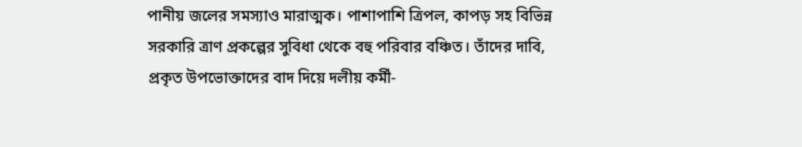পানীয় জলের সমস্যাও মারাত্মক। পাশাপাশি ত্রিপল, কাপড় সহ বিভিন্ন সরকারি ত্রাণ প্রকল্পের সুবিধা থেকে বহু পরিবার বঞ্চিত। তাঁদের দাবি, প্রকৃত উপভোক্তাদের বাদ দিয়ে দলীয় কর্মী-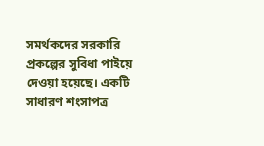সমর্থকদের সরকারি প্রকল্পের সুবিধা পাইয়ে দেওয়া হয়েছে। একটি সাধারণ শংসাপত্র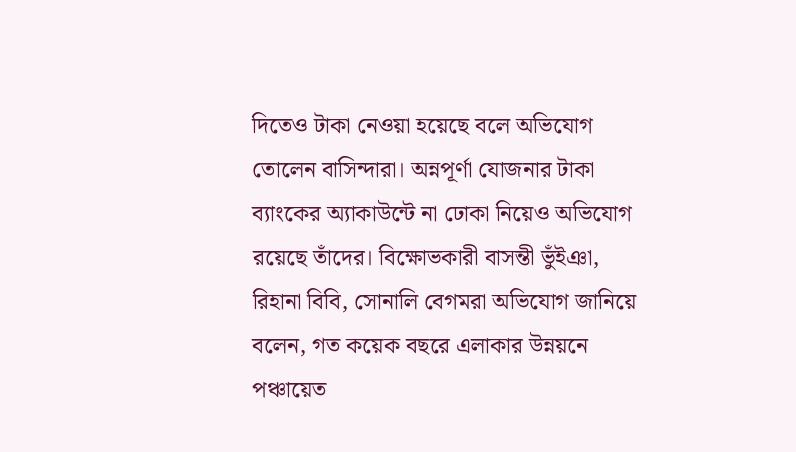দিতেও টাকা নেওয়া হয়েছে বলে অভিযোগ তোলেন বাসিন্দারা। অন্নপূর্ণা যোজনার টাকা ব্যাংকের অ্যাকাউন্টে না ঢোকা নিয়েও অভিযোগ রয়েছে তাঁদের। বিক্ষোভকারী বাসন্তী ভুঁইঞা, রিহানা বিবি, সোনালি বেগমরা অভিযোগ জানিয়ে বলেন, গত কয়েক বছরে এলাকার উন্নয়নে পঞ্চায়েত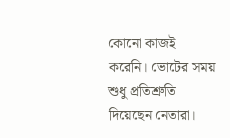কোনো কাজই করেনি। ভোটের সময় শুধু প্রতিশ্রুতি দিয়েছেন নেতারা।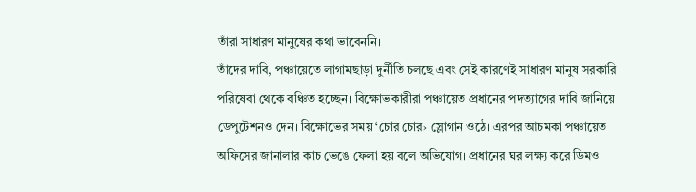তাঁরা সাধারণ মানুষের কথা ভাবেননি।
তাঁদের দাবি, পঞ্চায়েতে লাগামছাড়া দুর্নীতি চলছে এবং সেই কারণেই সাধারণ মানুষ সরকারি পরিষেবা থেকে বঞ্চিত হচ্ছেন। বিক্ষোভকারীরা পঞ্চায়েত প্রধানের পদত্যাগের দাবি জানিয়ে ডেপুটেশনও দেন। বিক্ষোভের সময় ‘চোর চোর› স্লোগান ওঠে। এরপর আচমকা পঞ্চায়েত অফিসের জানালার কাচ ভেঙে ফেলা হয় বলে অভিযোগ। প্রধানের ঘর লক্ষ্য করে ডিমও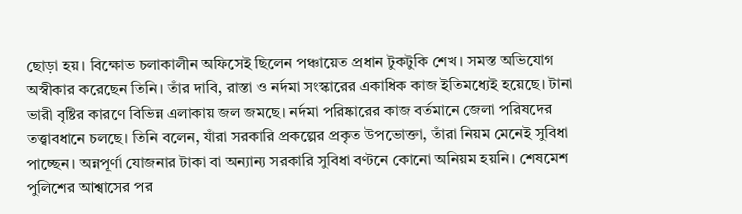ছোড়া হয়। বিক্ষোভ চলাকালীন অফিসেই ছিলেন পঞ্চায়েত প্রধান টুকটুকি শেখ। সমস্ত অভিযোগ অস্বীকার করেছেন তিনি। তাঁর দাবি, রাস্তা ও নর্দমা সংস্কারের একাধিক কাজ ইতিমধ্যেই হয়েছে। টানা ভারী বৃষ্টির কারণে বিভিন্ন এলাকায় জল জমছে। নর্দমা পরিষ্কারের কাজ বর্তমানে জেলা পরিষদের তত্ত্বাবধানে চলছে। তিনি বলেন, যাঁরা সরকারি প্রকল্পের প্রকৃত উপভোক্তা, তাঁরা নিয়ম মেনেই সুবিধা পাচ্ছেন। অন্নপূর্ণা যোজনার টাকা বা অন্যান্য সরকারি সুবিধা বণ্টনে কোনো অনিয়ম হয়নি। শেষমেশ পুলিশের আশ্বাসের পর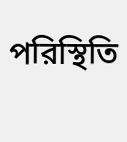পরিস্থিতি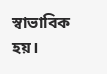স্বাভাবিক হয়।